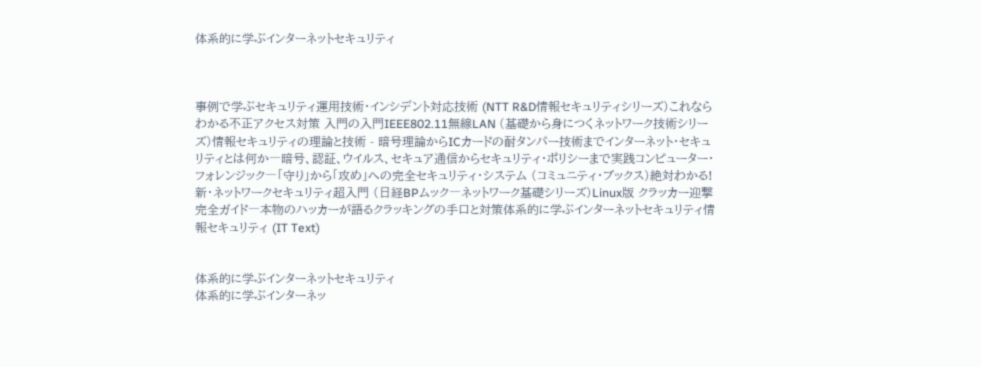体系的に学ぶインターネットセキュリティ



事例で学ぶセキュリティ運用技術・インシデント対応技術 (NTT R&D情報セキュリティシリーズ)これならわかる不正アクセス対策 入門の入門IEEE802.11無線LAN (基礎から身につくネットワーク技術シリーズ)情報セキュリティの理論と技術 - 暗号理論からICカードの耐タンパー技術までインターネット・セキュリティとは何か―暗号、認証、ウイルス、セキュア通信からセキュリティ・ポリシーまで実践コンピューター・フォレンジック―「守り」から「攻め」への完全セキュリティ・システム (コミュニティ・ブックス)絶対わかる!新・ネットワークセキュリティ超入門 (日経BPムック―ネットワーク基礎シリーズ)Linux版 クラッカー迎撃完全ガイド―本物のハッカーが語るクラッキングの手口と対策体系的に学ぶインターネットセキュリティ情報セキュリティ (IT Text)


体系的に学ぶインターネットセキュリティ
体系的に学ぶインターネッ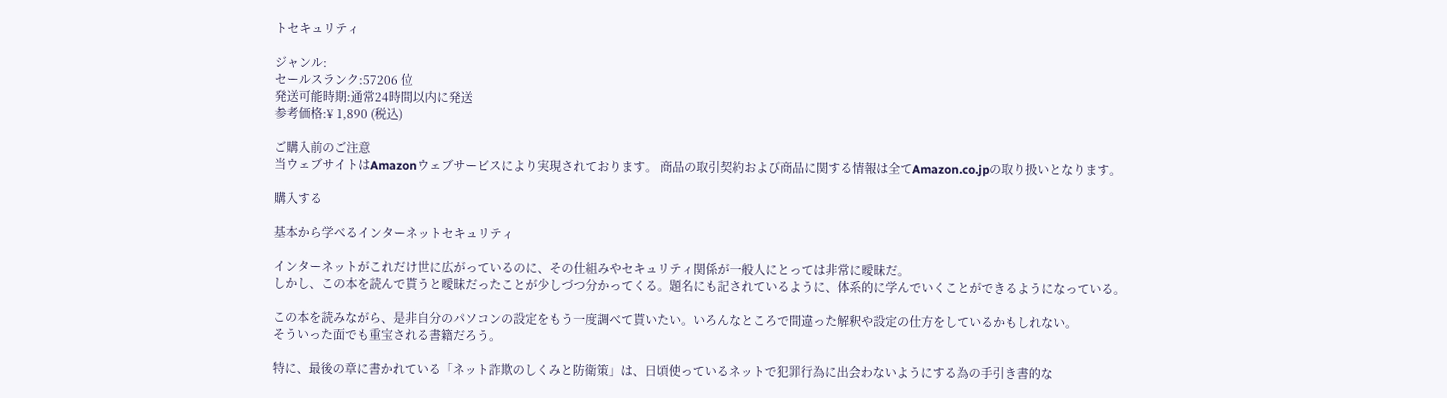トセキュリティ

ジャンル:
セールスランク:57206 位
発送可能時期:通常24時間以内に発送
参考価格:¥ 1,890 (税込)

ご購入前のご注意
当ウェブサイトはAmazonウェブサービスにより実現されております。 商品の取引契約および商品に関する情報は全てAmazon.co.jpの取り扱いとなります。

購入する

基本から学べるインターネットセキュリティ

インターネットがこれだけ世に広がっているのに、その仕組みやセキュリティ関係が一般人にとっては非常に曖昧だ。
しかし、この本を読んで貰うと曖昧だったことが少しづつ分かってくる。題名にも記されているように、体系的に学んでいくことができるようになっている。

この本を読みながら、是非自分のパソコンの設定をもう一度調べて貰いたい。いろんなところで間違った解釈や設定の仕方をしているかもしれない。
そういった面でも重宝される書籍だろう。

特に、最後の章に書かれている「ネット詐欺のしくみと防衛策」は、日頃使っているネットで犯罪行為に出会わないようにする為の手引き書的な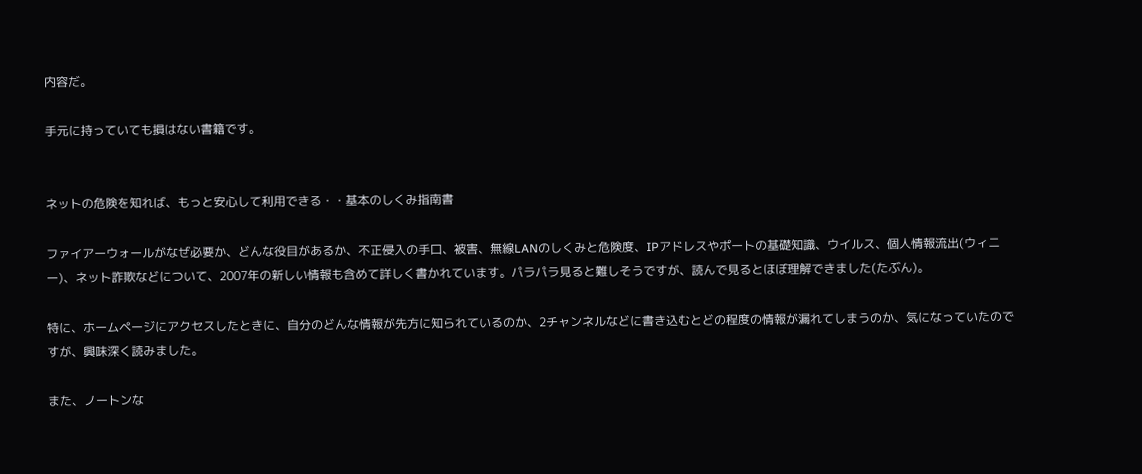内容だ。

手元に持っていても損はない書籍です。


ネットの危険を知れば、もっと安心して利用できる・・基本のしくみ指南書

ファイアーウォールがなぜ必要か、どんな役目があるか、不正侵入の手口、被害、無線LANのしくみと危険度、IPアドレスやポートの基礎知識、ウイルス、個人情報流出(ウィニー)、ネット詐欺などについて、2007年の新しい情報も含めて詳しく書かれています。パラパラ見ると難しそうですが、読んで見るとほぼ理解できました(たぶん)。

特に、ホームページにアクセスしたときに、自分のどんな情報が先方に知られているのか、2チャンネルなどに書き込むとどの程度の情報が漏れてしまうのか、気になっていたのですが、興味深く読みました。

また、ノートンな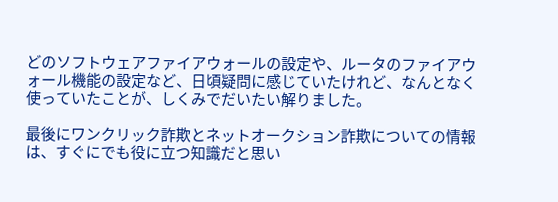どのソフトウェアファイアウォールの設定や、ルータのファイアウォール機能の設定など、日頃疑問に感じていたけれど、なんとなく使っていたことが、しくみでだいたい解りました。

最後にワンクリック詐欺とネットオークション詐欺についての情報は、すぐにでも役に立つ知識だと思い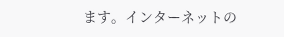ます。インターネットの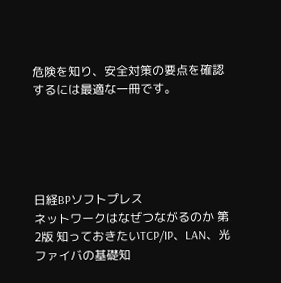危険を知り、安全対策の要点を確認するには最適な一冊です。





日経BPソフトプレス
ネットワークはなぜつながるのか 第2版 知っておきたいTCP/IP、LAN、光ファイバの基礎知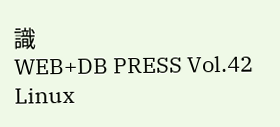識
WEB+DB PRESS Vol.42
Linux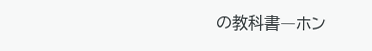の教科書―ホン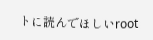トに読んでほしいroot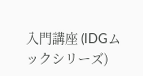入門講座 (IDGムックシリーズ)